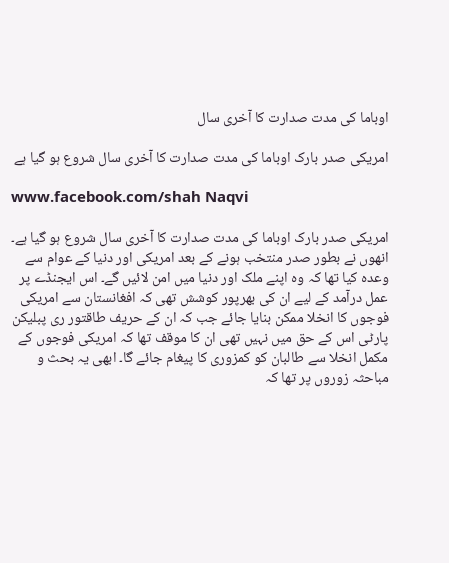اوباما کی مدت صدارت کا آخری سال

امریکی صدر بارک اوباما کی مدت صدارت کا آخری سال شروع ہو گیا ہے

www.facebook.com/shah Naqvi

امریکی صدر بارک اوباما کی مدت صدارت کا آخری سال شروع ہو گیا ہے۔ انھوں نے بطور صدر منتخب ہونے کے بعد امریکی اور دنیا کے عوام سے وعدہ کیا تھا کہ وہ اپنے ملک اور دنیا میں امن لائیں گے۔ اس ایجنڈے پر عمل درآمد کے لیے ان کی بھرپور کوشش تھی کہ افغانستان سے امریکی فوجوں کا انخلا ممکن بنایا جائے جب کہ ان کے حریف طاقتور ری پبلیکن پارٹی اس کے حق میں نہیں تھی ان کا موقف تھا کہ امریکی فوجوں کے مکمل انخلا سے طالبان کو کمزوری کا پیغام جائے گا۔ ابھی یہ بحث و مباحثہ زوروں پر تھا کہ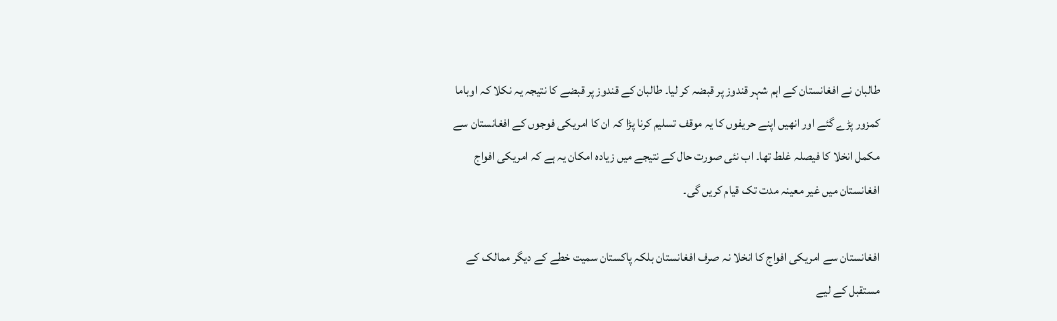طالبان نے افغانستان کے اہم شہر قندوز پر قبضہ کر لیا۔ طالبان کے قندوز پر قبضے کا نتیجہ یہ نکلا کہ اوباما کمزور پڑے گئے اور انھیں اپنے حریفوں کا یہ موقف تسلیم کرنا پڑا کہ ان کا امریکی فوجوں کے افغانستان سے مکمل انخلا کا فیصلہ غلط تھا۔ اب نئی صورت حال کے نتیجے میں زیادہ امکان یہ ہے کہ امریکی افواج افغانستان میں غیر معینہ مدت تک قیام کریں گی۔

افغانستان سے امریکی افواج کا انخلا نہ صرف افغانستان بلکہ پاکستان سمیت خطے کے دیگر ممالک کے مستقبل کے لیے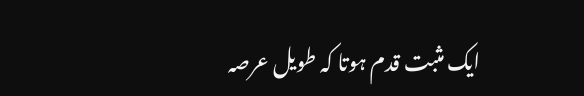ایک مثبت قدم ہوتا کہ طویل عرصہ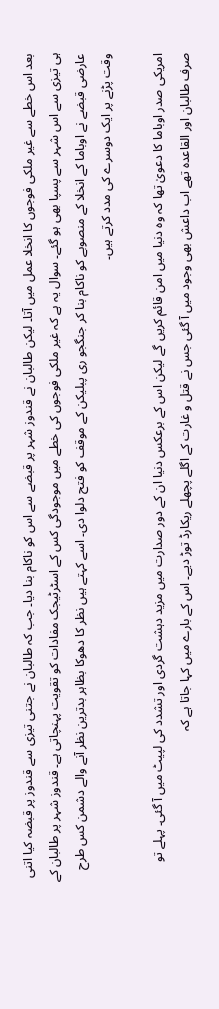بعد اس خطے سے غیر ملکی فوجوں کا انخلا عمل میں آتا۔ لیکن طالبان نے قندوز شہر پر قبضے سے اس کو ناکام بنا دیا۔ جب کہ طالبان نے جتنی تیزی سے قندوز پر قبضہ کیا اتنی ہی تیزی سے اس شہر سے پسپا بھی ہو گئے۔ سوال یہ ہے کہ غیر ملکی فوجوں کی خطے میں موجودگی کس کے اسٹرٹیجک مفادات کو تقویت پہنچاتی ہے۔ قندوز شہر پر طالبان کے عارضی قبضے نے اوباما کے انخلا کے منصوبے کو ناکام بنا کر جنگجو ری پبلیکن کے موقف کو فتح دلوا دی۔ اسے کہتے ہیں نظر کا دھوکا بظاہر بدترین نظر آنے والے دشمن کس طرح وقت پڑنے پر ایک دوسرے کی مدد کرتے ہیں۔

امریکی صدر اوباما کا دعویٰ تھا کہ وہ دنیا میں امن قائم کریں گے لیکن اس کے برعکس دنیا ان کے دور صدارت میں مزید دہشت گردی اور تشدد کی لپیٹ میں آ گئی۔ پہلے تو صرف طالبان اور القاعدہ تھے اب داعش بھی وجود میں آ گئی جس نے قتل و غارت کے اگلے پچھلے ریکارڈ توڑ دیے۔ اس کے بارے میں کہا جاتا ہے کہ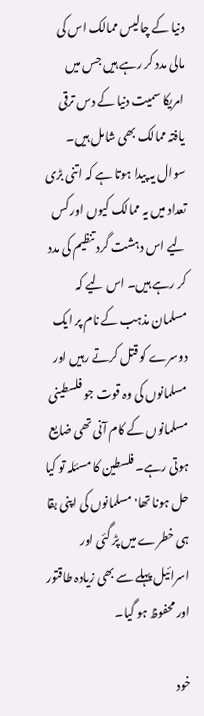دنیا کے چالیس ممالک اس کی مالی مدد کر رہے ہیں جس میں امریکا سمیت دنیا کے دس ترقی یافتہ ممالک بھی شامل ہیں۔ سوال یہ پیدا ہوتا ہے کہ اتنی بڑی تعداد میں یہ ممالک کیوں اور کس لیے اس دہشت گرد تنظیم کی مدد کر رہے ہیں۔ اس لیے کہ مسلمان مذہب کے نام پر ایک دوسرے کو قتل کرتے رہیں اور مسلمانوں کی وہ قوت جو فلسطینی مسلمانوں کے کام آنی تھی ضایع ہوتی رہے۔ فلسطین کا مسئلہ تو کیا حل ہونا تھا' مسلمانوں کی اپنی بقا ہی خطرے میں پڑ گئی اور اسرائیل پہلے سے بھی زیادہ طاقتور اور محفوظ ہو گیا۔

خود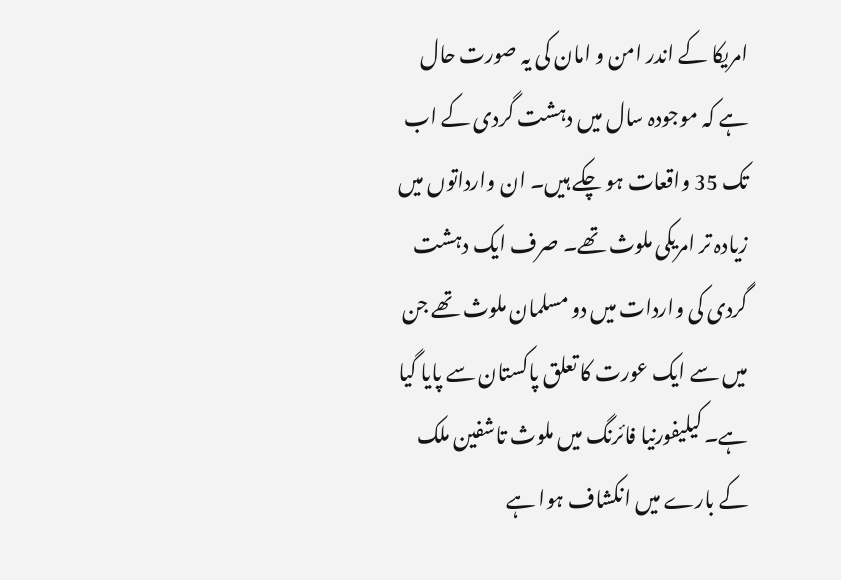امریکا کے اندر امن و امان کی یہ صورت حال ہے کہ موجودہ سال میں دہشت گردی کے اب تک 35 واقعات ہو چکے ہیں۔ ان وارداتوں میں زیادہ تر امریکی ملوث تھے۔ صرف ایک دہشت گردی کی واردات میں دو مسلمان ملوث تھے جن میں سے ایک عورت کا تعلق پاکستان سے پایا گیا ہے۔ کیلیفورنیا فائرنگ میں ملوث تاشفین ملک کے بارے میں انکشاف ہوا ہے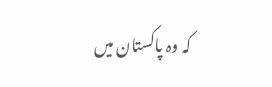کہ وہ پاکستان میں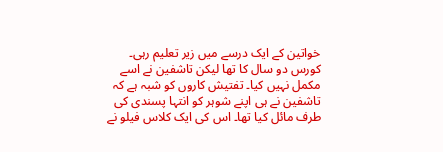خواتین کے ایک درسے میں زیر تعلیم رہی۔ کورس دو سال کا تھا لیکن تاشفین نے اسے مکمل نہیں کیا۔ تفتیش کاروں کو شبہ ہے کہ تاشفین نے ہی اپنے شوہر کو انتہا پسندی کی طرف مائل کیا تھا۔ اس کی ایک کلاس فیلو نے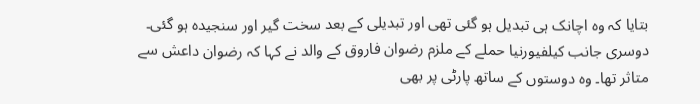بتایا کہ وہ اچانک ہی تبدیل ہو گئی تھی اور تبدیلی کے بعد سخت گیر اور سنجیدہ ہو گئی۔ دوسری جانب کیلفیورنیا حملے کے ملزم رضوان فاروق کے والد نے کہا کہ رضوان داعش سے متاثر تھا۔ وہ دوستوں کے ساتھ پارٹی پر بھی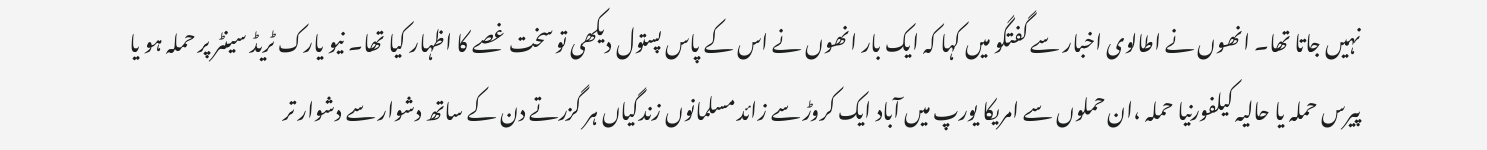نہیں جاتا تھا۔ انھوں نے اطالوی اخبار سے گفتگو میں کہا کہ ایک بار انھوں نے اس کے پاس پستول دیکھی تو سخت غصے کا اظہار کیا تھا۔ نیو یارک ٹریڈ سینٹر پر حملہ ہو یا پیرس حملہ یا حالیہ کیلفورنیا حملہ ،ان حملوں سے امریکا یورپ میں آباد ایک کروڑ سے زائد مسلمانوں زندگیاں ہر گزرتے دن کے ساتھ دشوار سے دشوار تر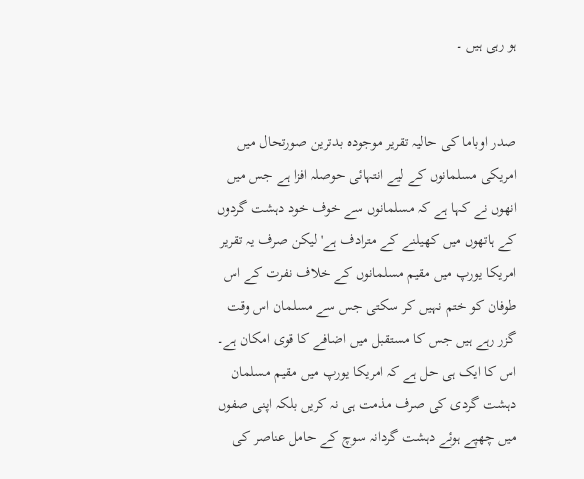ہو رہی ہیں ۔


صدر اوباما کی حالیہ تقریر موجودہ بدترین صورتحال میں امریکی مسلمانوں کے لیے انتہائی حوصلہ افزا ہے جس میں انھوں نے کہا ہے کہ مسلمانوں سے خوف خود دہشت گردوں کے ہاتھوں میں کھیلنے کے مترادف ہے' لیکن صرف یہ تقریر امریکا یورپ میں مقیم مسلمانوں کے خلاف نفرت کے اس طوفان کو ختم نہیں کر سکتی جس سے مسلمان اس وقت گزر رہے ہیں جس کا مستقبل میں اضافے کا قوی امکان ہے۔ اس کا ایک ہی حل ہے کہ امریکا یورپ میں مقیم مسلمان دہشت گردی کی صرف مذمت ہی نہ کریں بلکہ اپنی صفوں میں چھپے ہوئے دہشت گردانہ سوچ کے حامل عناصر کی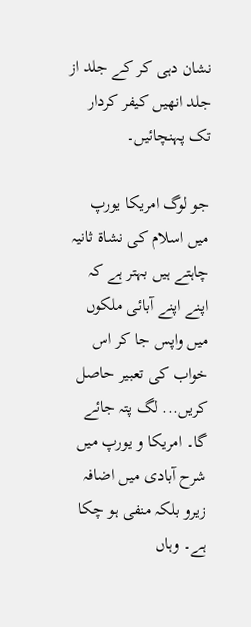نشان دہی کر کے جلد از جلد انھیں کیفر کردار تک پہنچائیں۔

جو لوگ امریکا یورپ میں اسلام کی نشاۃ ثانیہ چاہتے ہیں بہتر ہے کہ اپنے اپنے آبائی ملکوں میں واپس جا کر اس خواب کی تعبیر حاصل کریں... لگ پتہ جائے گا۔ امریکا و یورپ میں شرح آبادی میں اضافہ زیرو بلکہ منفی ہو چکا ہے۔ وہاں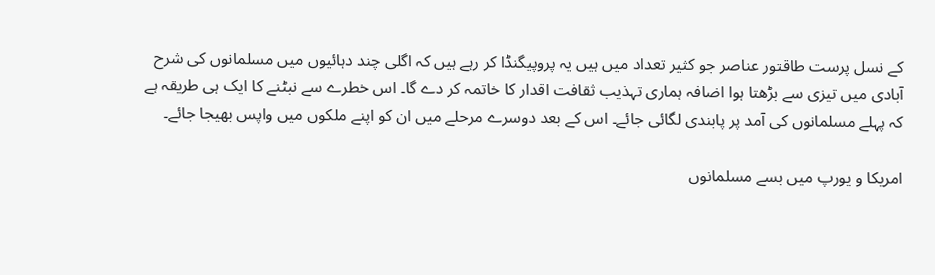کے نسل پرست طاقتور عناصر جو کثیر تعداد میں ہیں یہ پروپیگنڈا کر رہے ہیں کہ اگلی چند دہائیوں میں مسلمانوں کی شرح آبادی میں تیزی سے بڑھتا ہوا اضافہ ہماری تہذیب ثقافت اقدار کا خاتمہ کر دے گا۔ اس خطرے سے نبٹنے کا ایک ہی طریقہ ہے کہ پہلے مسلمانوں کی آمد پر پابندی لگائی جائے۔ اس کے بعد دوسرے مرحلے میں ان کو اپنے ملکوں میں واپس بھیجا جائے۔

امریکا و یورپ میں بسے مسلمانوں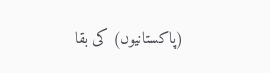(پاکستانیوں) کی بقا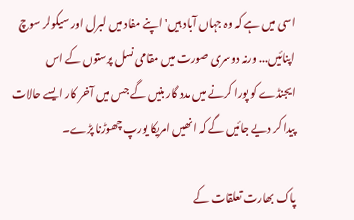اسی میں ہے کہ وہ جہاں آباد ہیں' اپنے مفاد میں لبرل اور سیکولر سوچ اپنائیں... ورنہ دوسری صورت میں مقامی نسل پرستوں کے اس ایجنڈے کو پورا کرنے میں مدد گار بنیں گے جس میں آخر کار ایسے حالات پیدا کر دیے جائیں گے کہ انھیں امریکا یورپ چھوڑنا پڑے۔

پاک بھارت تعلقات کے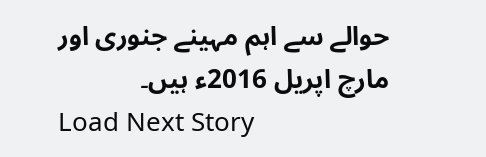حوالے سے اہم مہینے جنوری اور مارچ اپریل 2016ء ہیں۔
Load Next Story